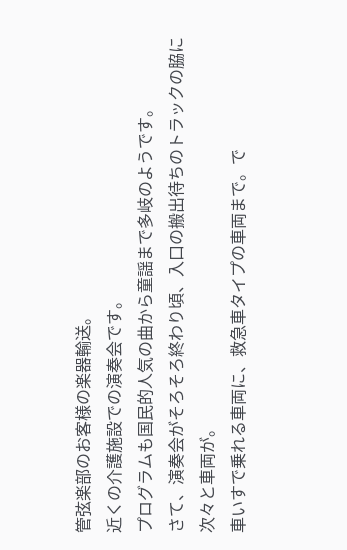管弦楽部のお客様の楽器輸送。
近くの介護施設での演奏会です。
プログラムも国民的人気の曲から童謡まで多岐のようです。
さて、演奏会がそろそろ終わり頃、入口の搬出待ちのトラックの脇に次々と車両が。
車いすで乗れる車両に、救急車タイプの車両まで。で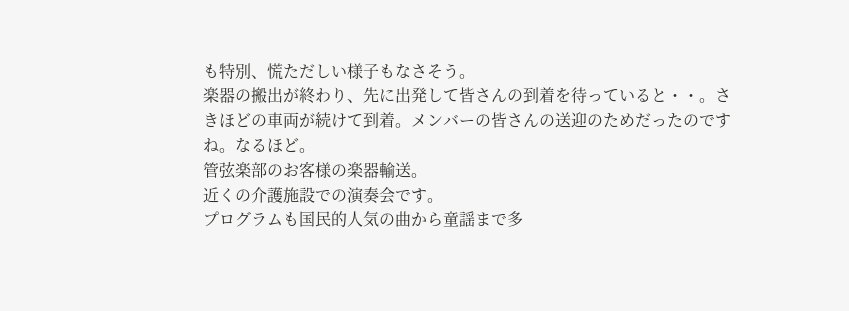も特別、慌ただしい様子もなさそう。
楽器の搬出が終わり、先に出発して皆さんの到着を待っていると・・。さきほどの車両が続けて到着。メンバーの皆さんの送迎のためだったのですね。なるほど。
管弦楽部のお客様の楽器輸送。
近くの介護施設での演奏会です。
プログラムも国民的人気の曲から童謡まで多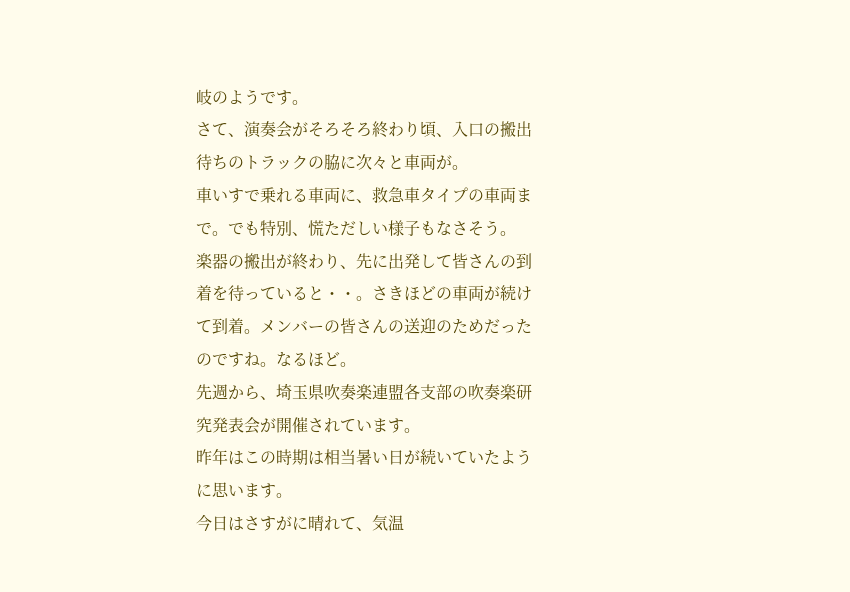岐のようです。
さて、演奏会がそろそろ終わり頃、入口の搬出待ちのトラックの脇に次々と車両が。
車いすで乗れる車両に、救急車タイプの車両まで。でも特別、慌ただしい様子もなさそう。
楽器の搬出が終わり、先に出発して皆さんの到着を待っていると・・。さきほどの車両が続けて到着。メンバーの皆さんの送迎のためだったのですね。なるほど。
先週から、埼玉県吹奏楽連盟各支部の吹奏楽研究発表会が開催されています。
昨年はこの時期は相当暑い日が続いていたように思います。
今日はさすがに晴れて、気温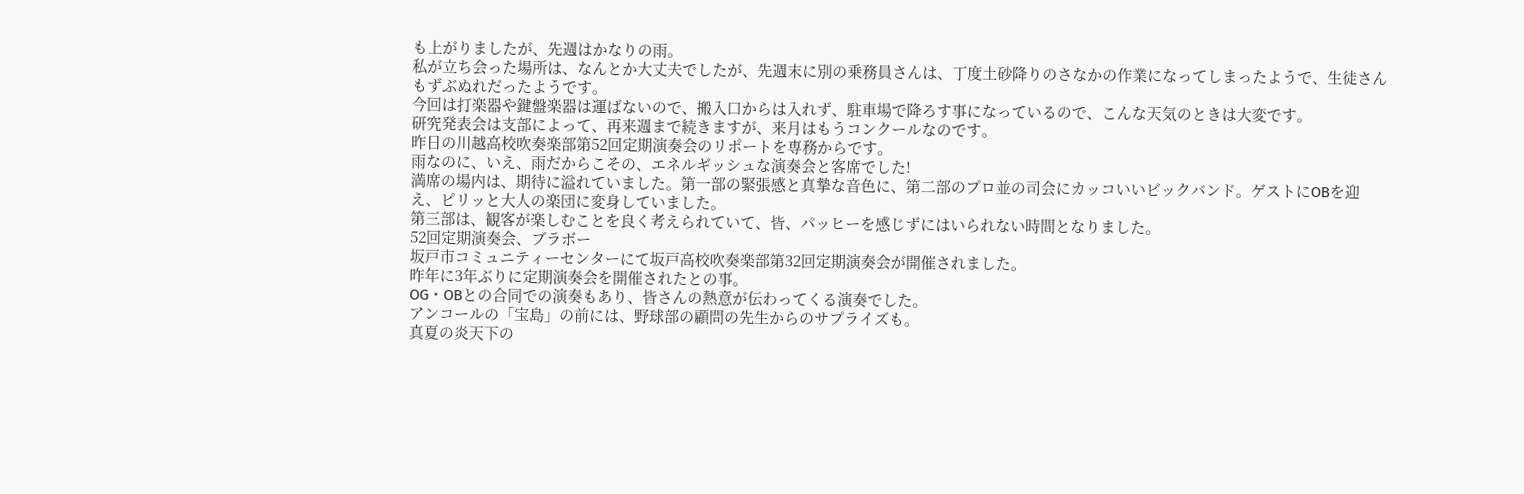も上がりましたが、先週はかなりの雨。
私が立ち会った場所は、なんとか大丈夫でしたが、先週末に別の乗務員さんは、丁度土砂降りのさなかの作業になってしまったようで、生徒さんもずぶぬれだったようです。
今回は打楽器や鍵盤楽器は運ばないので、搬入口からは入れず、駐車場で降ろす事になっているので、こんな天気のときは大変です。
研究発表会は支部によって、再来週まで続きますが、来月はもうコンクールなのです。
昨日の川越高校吹奏楽部第52回定期演奏会のリポートを専務からです。
雨なのに、いえ、雨だからこその、エネルギッシュな演奏会と客席でした!
満席の場内は、期待に溢れていました。第一部の緊張感と真摯な音色に、第二部のプロ並の司会にカッコいいビックバンド。ゲストにOBを迎え、ピリッと大人の楽団に変身していました。
第三部は、観客が楽しむことを良く考えられていて、皆、パッヒーを感じずにはいられない時間となりました。
52回定期演奏会、ブラボー
坂戸市コミュニティーセンターにて坂戸高校吹奏楽部第32回定期演奏会が開催されました。
昨年に3年ぶりに定期演奏会を開催されたとの事。
OG・OBとの合同での演奏もあり、皆さんの熱意が伝わってくる演奏でした。
アンコールの「宝島」の前には、野球部の顧問の先生からのサプライズも。
真夏の炎天下の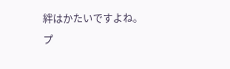絆はかたいですよね。
プ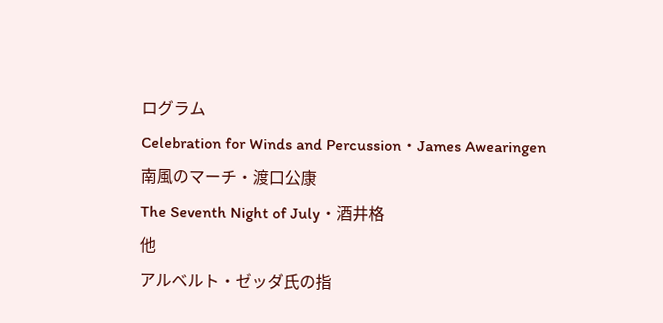ログラム
Celebration for Winds and Percussion・James Awearingen
南風のマーチ・渡口公康
The Seventh Night of July・酒井格
他
アルベルト・ゼッダ氏の指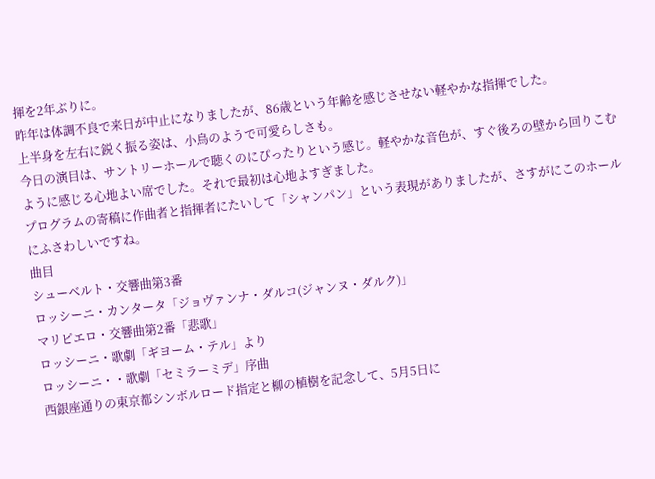揮を2年ぶりに。
昨年は体調不良で来日が中止になりましたが、86歳という年齢を感じさせない軽やかな指揮でした。
上半身を左右に鋭く振る姿は、小鳥のようで可愛らしさも。
今日の演目は、サントリーホールで聴くのにぴったりという感じ。軽やかな音色が、すぐ後ろの壁から回りこむように感じる心地よい席でした。それで最初は心地よすぎました。
プログラムの寄稿に作曲者と指揮者にたいして「シャンパン」という表現がありましたが、さすがにこのホールにふさわしいですね。
曲目
シューベルト・交響曲第3番
ロッシーニ・カンタータ「ジョヴァンナ・ダルコ(ジャンヌ・ダルク)」
マリピエロ・交響曲第2番「悲歌」
ロッシーニ・歌劇「ギヨーム・テル」より
ロッシーニ・・歌劇「セミラーミデ」序曲
西銀座通りの東京都シンボルロード指定と柳の植樹を記念して、5月5日に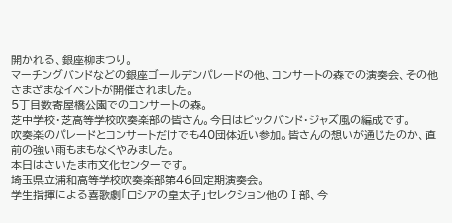開かれる、銀座柳まつり。
マーチングバンドなどの銀座ゴールデンパレードの他、コンサートの森での演奏会、その他さまざまなイベントが開催されました。
5丁目数寄屋橋公園でのコンサートの森。
芝中学校・芝高等学校吹奏楽部の皆さん。今日はビックバンド・ジャズ風の編成です。
吹奏楽のパレードとコンサートだけでも40団体近い参加。皆さんの想いが通じたのか、直前の強い雨もまもなくやみました。
本日はさいたま市文化センターです。
埼玉県立浦和高等学校吹奏楽部第46回定期演奏会。
学生指揮による喜歌劇「ロシアの皇太子」セレクション他のⅠ部、今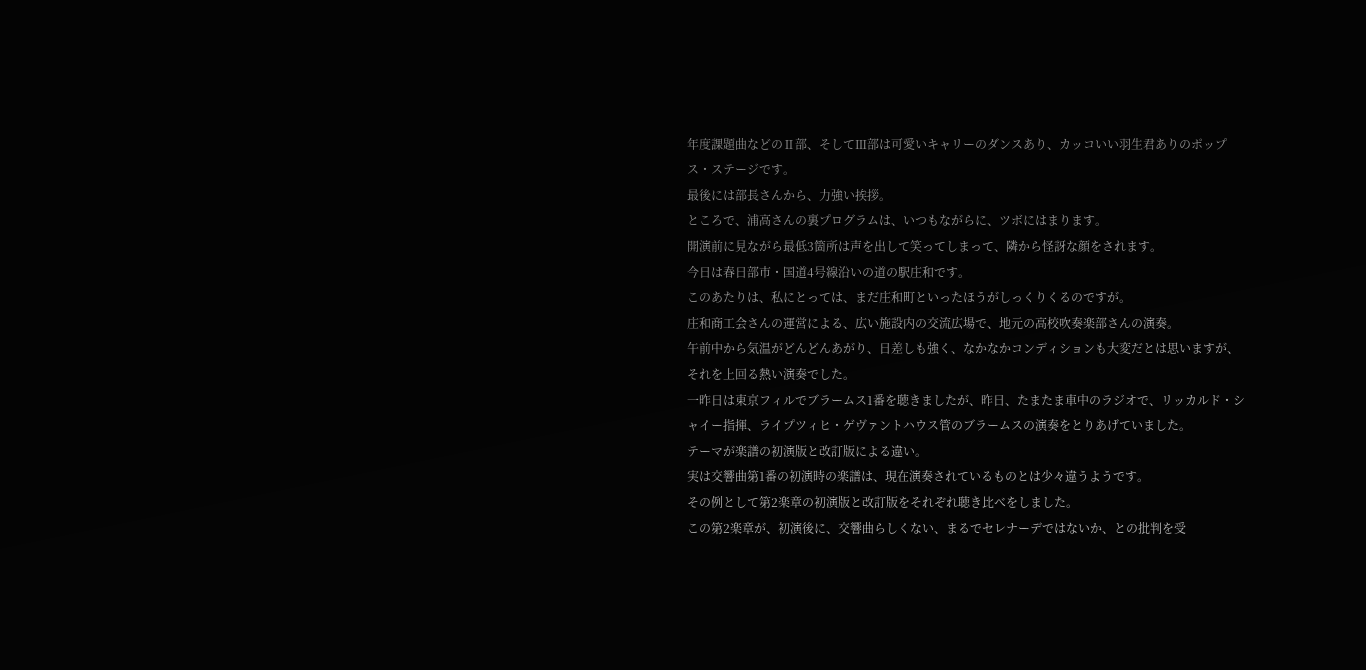年度課題曲などのⅡ部、そしてⅢ部は可愛いキャリーのダンスあり、カッコいい羽生君ありのポップス・ステージです。
最後には部長さんから、力強い挨拶。
ところで、浦高さんの裏プログラムは、いつもながらに、ツボにはまります。
開演前に見ながら最低3箇所は声を出して笑ってしまって、隣から怪訝な顔をされます。
今日は春日部市・国道4号線沿いの道の駅庄和です。
このあたりは、私にとっては、まだ庄和町といったほうがしっくりくるのですが。
庄和商工会さんの運営による、広い施設内の交流広場で、地元の高校吹奏楽部さんの演奏。
午前中から気温がどんどんあがり、日差しも強く、なかなかコンディションも大変だとは思いますが、それを上回る熱い演奏でした。
一昨日は東京フィルでブラームス1番を聴きましたが、昨日、たまたま車中のラジオで、リッカルド・シャイー指揮、ライプツィヒ・ゲヴァントハウス管のブラームスの演奏をとりあげていました。
テーマが楽譜の初演版と改訂版による違い。
実は交響曲第1番の初演時の楽譜は、現在演奏されているものとは少々違うようです。
その例として第2楽章の初演版と改訂版をそれぞれ聴き比べをしました。
この第2楽章が、初演後に、交響曲らしくない、まるでセレナーデではないか、との批判を受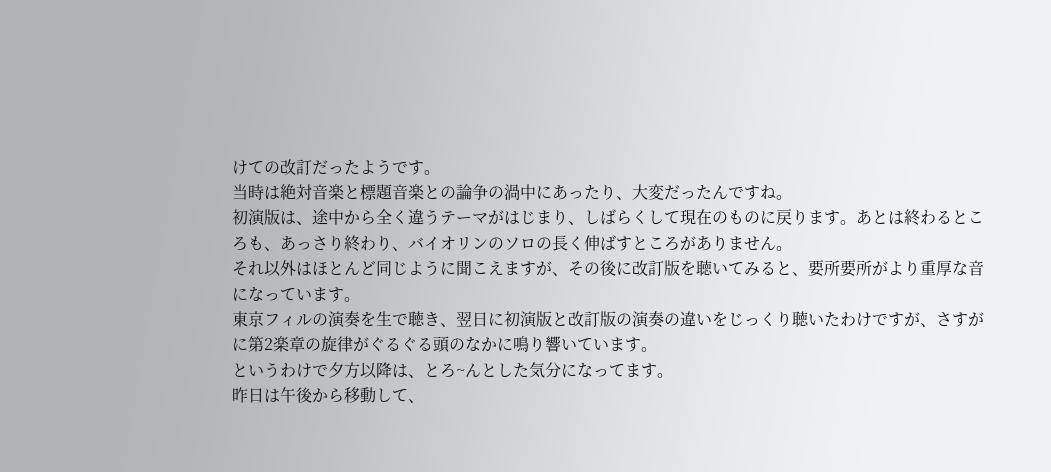けての改訂だったようです。
当時は絶対音楽と標題音楽との論争の渦中にあったり、大変だったんですね。
初演版は、途中から全く違うテーマがはじまり、しばらくして現在のものに戻ります。あとは終わるところも、あっさり終わり、バイオリンのソロの長く伸ばすところがありません。
それ以外はほとんど同じように聞こえますが、その後に改訂版を聴いてみると、要所要所がより重厚な音になっています。
東京フィルの演奏を生で聴き、翌日に初演版と改訂版の演奏の違いをじっくり聴いたわけですが、さすがに第2楽章の旋律がぐるぐる頭のなかに鳴り響いています。
というわけで夕方以降は、とろ~んとした気分になってます。
昨日は午後から移動して、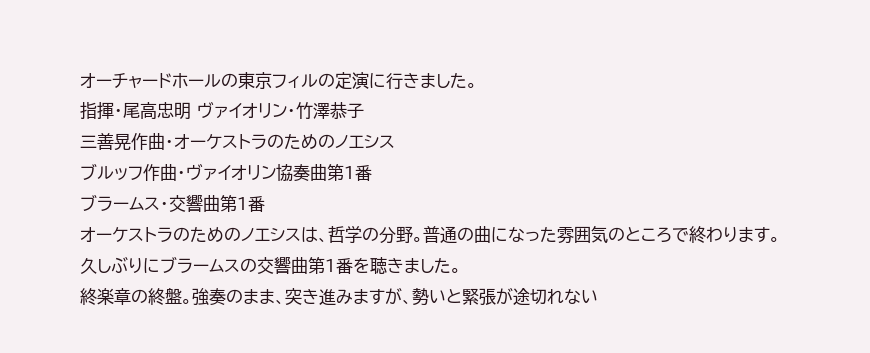オーチャードホールの東京フィルの定演に行きました。
指揮・尾高忠明 ヴァイオリン・竹澤恭子
三善晃作曲・オーケストラのためのノエシス
ブルッフ作曲・ヴァイオリン協奏曲第1番
ブラームス・交響曲第1番
オーケストラのためのノエシスは、哲学の分野。普通の曲になった雰囲気のところで終わります。
久しぶりにブラームスの交響曲第1番を聴きました。
終楽章の終盤。強奏のまま、突き進みますが、勢いと緊張が途切れない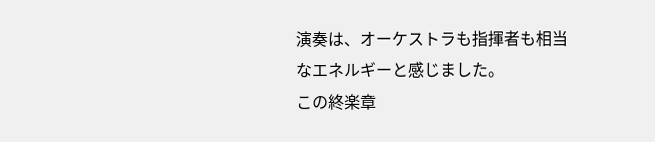演奏は、オーケストラも指揮者も相当なエネルギーと感じました。
この終楽章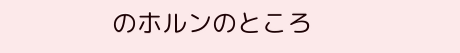のホルンのところ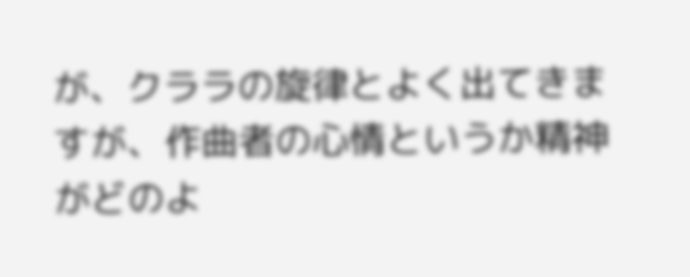が、クララの旋律とよく出てきますが、作曲者の心情というか精神がどのよ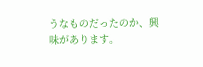うなものだったのか、興味があります。